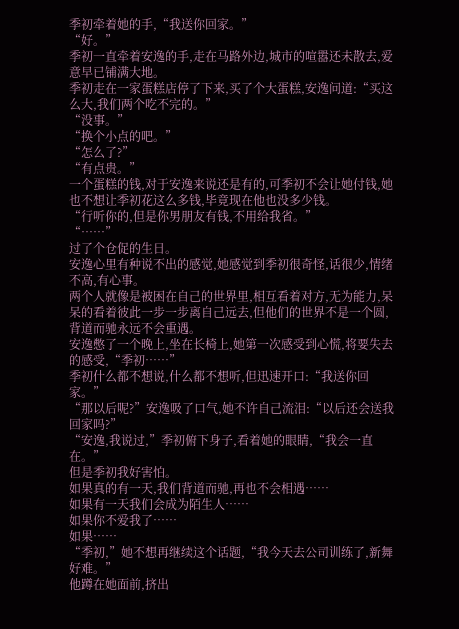季初牵着她的手,“我送你回家。”
“好。”
季初一直牵着安逸的手,走在马路外边,城市的喧嚣还未散去,爱意早已铺满大地。
季初走在一家蛋糕店停了下来,买了个大蛋糕,安逸问道:“买这么大,我们两个吃不完的。”
“没事。”
“换个小点的吧。”
“怎么了?”
“有点贵。”
一个蛋糕的钱,对于安逸来说还是有的,可季初不会让她付钱,她也不想让季初花这么多钱,毕竟现在他也没多少钱。
“行听你的,但是你男朋友有钱,不用给我省。”
“……”
过了个仓促的生日。
安逸心里有种说不出的感觉,她感觉到季初很奇怪,话很少,情绪不高,有心事。
两个人就像是被困在自己的世界里,相互看着对方,无为能力,呆呆的看着彼此一步一步离自己远去,但他们的世界不是一个圆,背道而驰永远不会重遇。
安逸憋了一个晚上,坐在长椅上,她第一次感受到心慌,将要失去的感受,“季初……”
季初什么都不想说,什么都不想听,但迅速开口:“我送你回家。”
“那以后呢?”安逸吸了口气,她不许自己流泪:“以后还会送我回家吗?”
“安逸,我说过,”季初俯下身子,看着她的眼睛,“我会一直在。”
但是季初我好害怕。
如果真的有一天,我们背道而驰,再也不会相遇……
如果有一天我们会成为陌生人……
如果你不爱我了……
如果……
“季初,”她不想再继续这个话题,“我今天去公司训练了,新舞好难。”
他蹲在她面前,挤出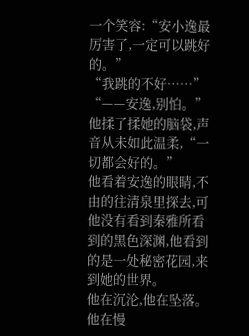一个笑容:“安小逸最厉害了,一定可以跳好的。”
“我跳的不好……”
“——安逸,别怕。”他揉了揉她的脑袋,声音从未如此温柔,“一切都会好的。”
他看着安逸的眼睛,不由的往清泉里探去,可他没有看到秦雅所看到的黑色深渊,他看到的是一处秘密花园,来到她的世界。
他在沉沦,他在坠落。
他在慢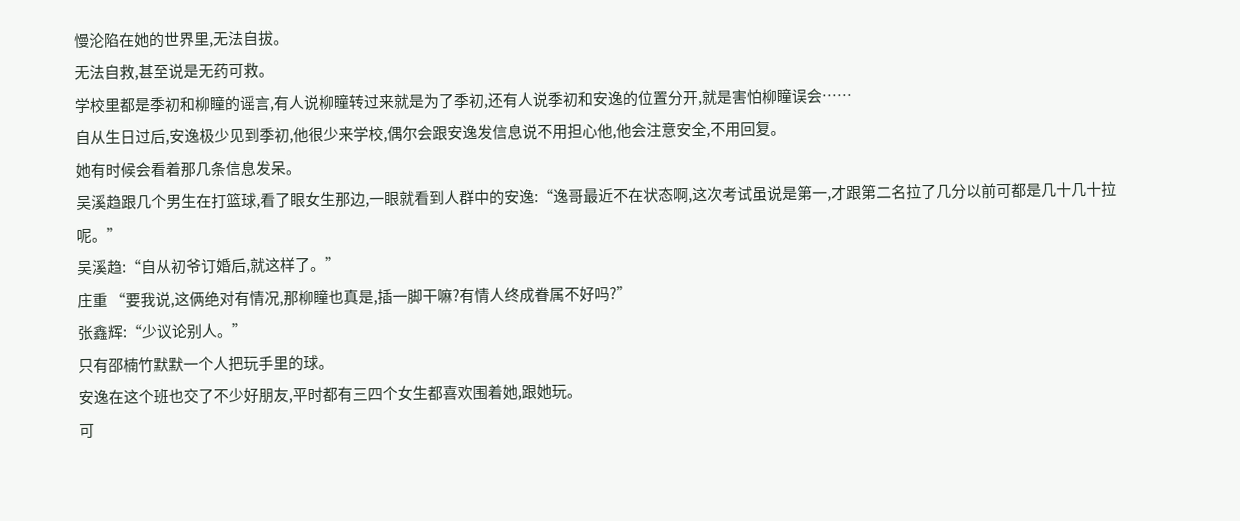慢沦陷在她的世界里,无法自拔。
无法自救,甚至说是无药可救。
学校里都是季初和柳瞳的谣言,有人说柳瞳转过来就是为了季初,还有人说季初和安逸的位置分开,就是害怕柳瞳误会……
自从生日过后,安逸极少见到季初,他很少来学校,偶尔会跟安逸发信息说不用担心他,他会注意安全,不用回复。
她有时候会看着那几条信息发呆。
吴溪趋跟几个男生在打篮球,看了眼女生那边,一眼就看到人群中的安逸:“逸哥最近不在状态啊,这次考试虽说是第一,才跟第二名拉了几分以前可都是几十几十拉呢。”
吴溪趋:“自从初爷订婚后,就这样了。”
庄重 “要我说,这俩绝对有情况,那柳瞳也真是,插一脚干嘛?有情人终成眷属不好吗?”
张鑫辉:“少议论别人。”
只有邵楠竹默默一个人把玩手里的球。
安逸在这个班也交了不少好朋友,平时都有三四个女生都喜欢围着她,跟她玩。
可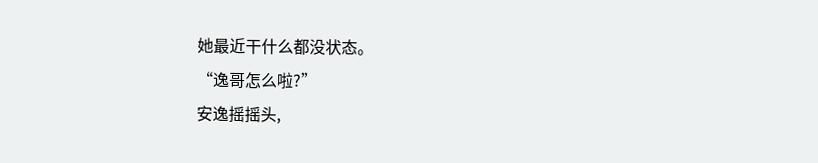她最近干什么都没状态。
“逸哥怎么啦?”
安逸摇摇头,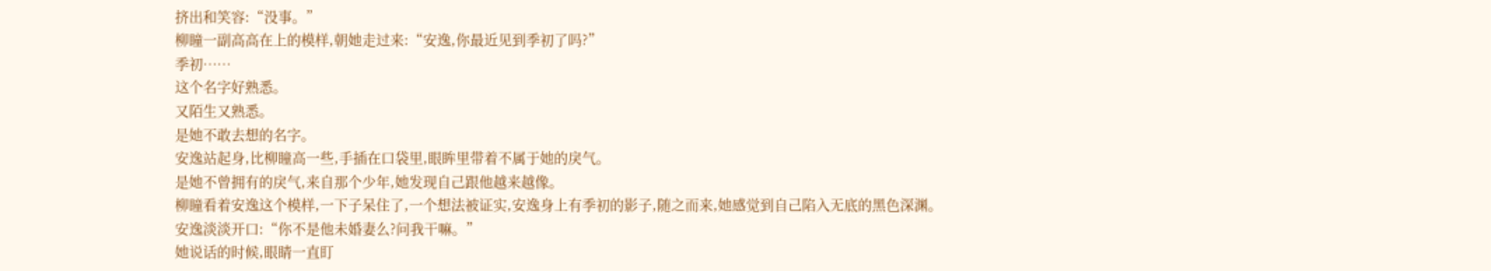挤出和笑容:“没事。”
柳瞳一副高高在上的模样,朝她走过来:“安逸,你最近见到季初了吗?”
季初……
这个名字好熟悉。
又陌生又熟悉。
是她不敢去想的名字。
安逸站起身,比柳瞳高一些,手插在口袋里,眼眸里带着不属于她的戾气。
是她不曾拥有的戾气,来自那个少年,她发现自己跟他越来越像。
柳瞳看着安逸这个模样,一下子呆住了,一个想法被证实,安逸身上有季初的影子,随之而来,她感觉到自己陷入无底的黑色深渊。
安逸淡淡开口:“你不是他未婚妻么?问我干嘛。”
她说话的时候,眼睛一直盯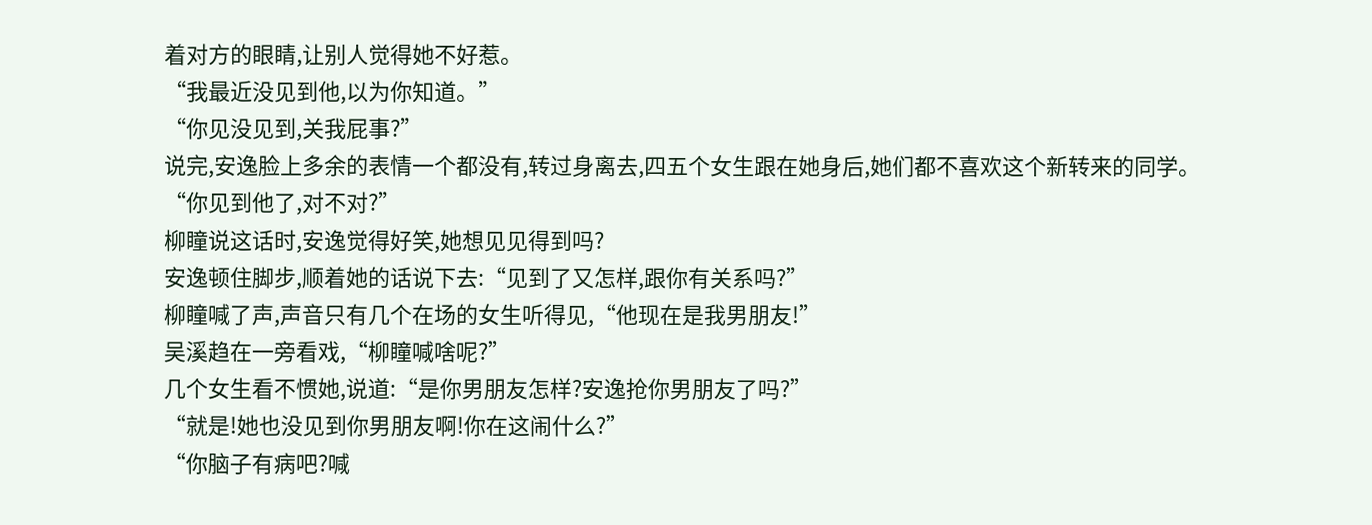着对方的眼睛,让别人觉得她不好惹。
“我最近没见到他,以为你知道。”
“你见没见到,关我屁事?”
说完,安逸脸上多余的表情一个都没有,转过身离去,四五个女生跟在她身后,她们都不喜欢这个新转来的同学。
“你见到他了,对不对?”
柳瞳说这话时,安逸觉得好笑,她想见见得到吗?
安逸顿住脚步,顺着她的话说下去:“见到了又怎样,跟你有关系吗?”
柳瞳喊了声,声音只有几个在场的女生听得见,“他现在是我男朋友!”
吴溪趋在一旁看戏,“柳瞳喊啥呢?”
几个女生看不惯她,说道:“是你男朋友怎样?安逸抢你男朋友了吗?”
“就是!她也没见到你男朋友啊!你在这闹什么?”
“你脑子有病吧?喊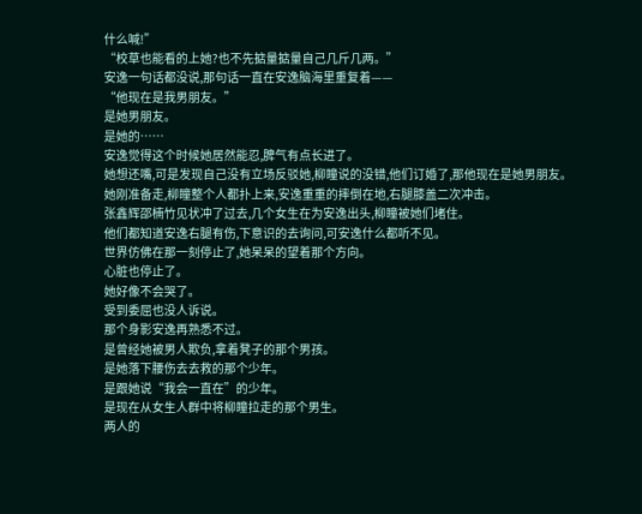什么喊!”
“校草也能看的上她?也不先掂量掂量自己几斤几两。”
安逸一句话都没说,那句话一直在安逸脑海里重复着——
“他现在是我男朋友。”
是她男朋友。
是她的……
安逸觉得这个时候她居然能忍,脾气有点长进了。
她想还嘴,可是发现自己没有立场反驳她,柳瞳说的没错,他们订婚了,那他现在是她男朋友。
她刚准备走,柳瞳整个人都扑上来,安逸重重的摔倒在地,右腿膝盖二次冲击。
张鑫辉邵楠竹见状冲了过去,几个女生在为安逸出头,柳瞳被她们堵住。
他们都知道安逸右腿有伤,下意识的去询问,可安逸什么都听不见。
世界仿佛在那一刻停止了,她呆呆的望着那个方向。
心脏也停止了。
她好像不会哭了。
受到委屈也没人诉说。
那个身影安逸再熟悉不过。
是曾经她被男人欺负,拿着凳子的那个男孩。
是她落下腰伤去去救的那个少年。
是跟她说“我会一直在”的少年。
是现在从女生人群中将柳瞳拉走的那个男生。
两人的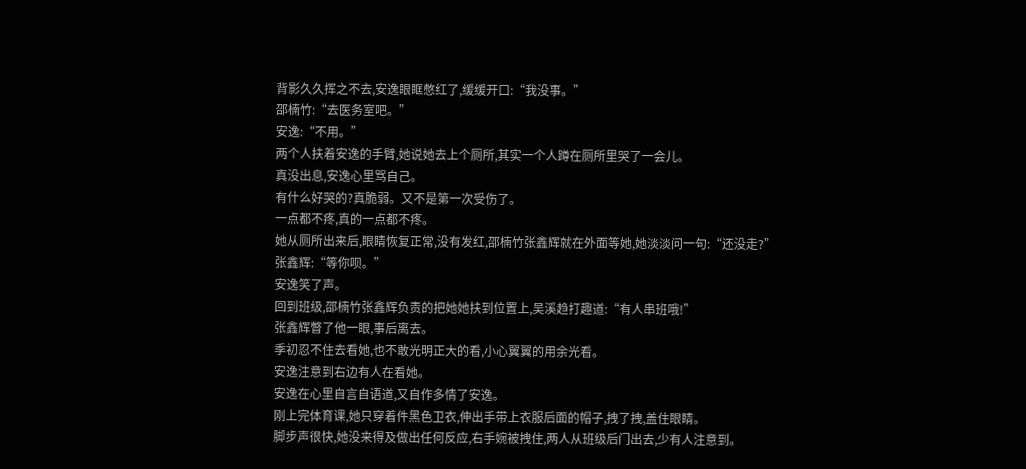背影久久挥之不去,安逸眼眶憋红了,缓缓开口:“我没事。”
邵楠竹:“去医务室吧。”
安逸:“不用。”
两个人扶着安逸的手臂,她说她去上个厕所,其实一个人蹲在厕所里哭了一会儿。
真没出息,安逸心里骂自己。
有什么好哭的?真脆弱。又不是第一次受伤了。
一点都不疼,真的一点都不疼。
她从厕所出来后,眼睛恢复正常,没有发红,邵楠竹张鑫辉就在外面等她,她淡淡问一句:“还没走?”
张鑫辉:“等你呗。”
安逸笑了声。
回到班级,邵楠竹张鑫辉负责的把她她扶到位置上,吴溪趋打趣道:“有人串班哦!”
张鑫辉瞥了他一眼,事后离去。
季初忍不住去看她,也不敢光明正大的看,小心翼翼的用余光看。
安逸注意到右边有人在看她。
安逸在心里自言自语道,又自作多情了安逸。
刚上完体育课,她只穿着件黑色卫衣,伸出手带上衣服后面的帽子,拽了拽,盖住眼睛。
脚步声很快,她没来得及做出任何反应,右手婉被拽住,两人从班级后门出去,少有人注意到。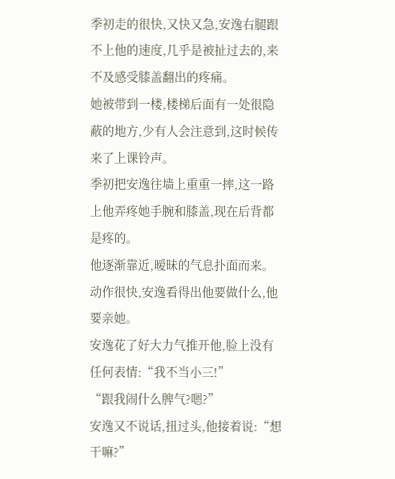季初走的很快,又快又急,安逸右腿跟不上他的速度,几乎是被扯过去的,来不及感受膝盖翻出的疼痛。
她被带到一楼,楼梯后面有一处很隐蔽的地方,少有人会注意到,这时候传来了上课铃声。
季初把安逸往墙上重重一摔,这一路上他弄疼她手腕和膝盖,现在后背都是疼的。
他逐渐靠近,暧昧的气息扑面而来。
动作很快,安逸看得出他要做什么,他要亲她。
安逸花了好大力气推开他,脸上没有任何表情:“我不当小三!”
“跟我闹什么脾气?嗯?”
安逸又不说话,扭过头,他接着说:“想干嘛?”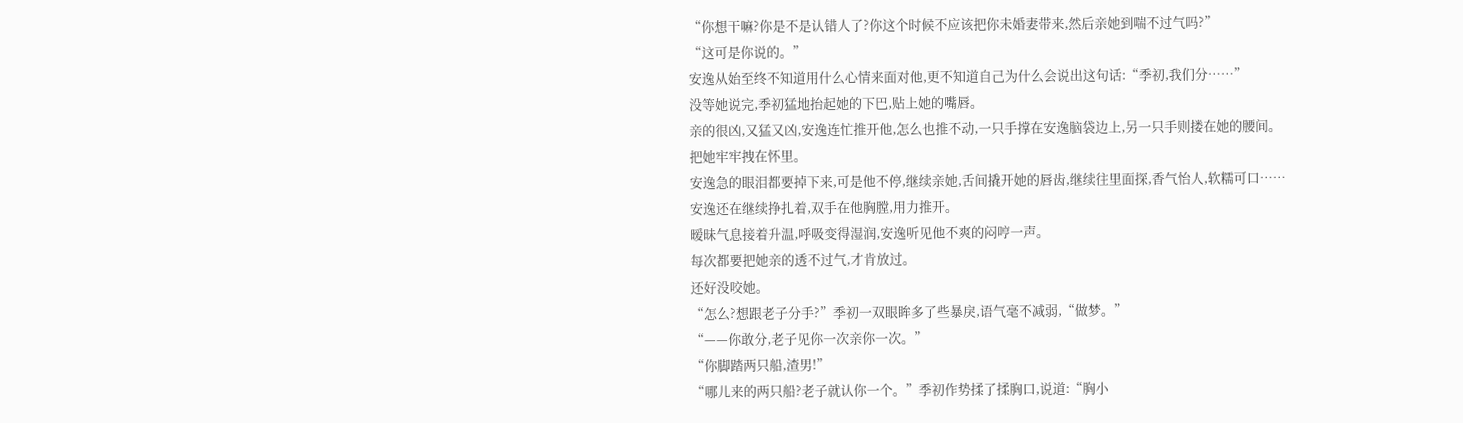“你想干嘛?你是不是认错人了?你这个时候不应该把你未婚妻带来,然后亲她到喘不过气吗?”
“这可是你说的。”
安逸从始至终不知道用什么心情来面对他,更不知道自己为什么会说出这句话:“季初,我们分……”
没等她说完,季初猛地抬起她的下巴,贴上她的嘴唇。
亲的很凶,又猛又凶,安逸连忙推开他,怎么也推不动,一只手撑在安逸脑袋边上,另一只手则搂在她的腰间。
把她牢牢拽在怀里。
安逸急的眼泪都要掉下来,可是他不停,继续亲她,舌间撬开她的唇齿,继续往里面探,香气怡人,软糯可口……
安逸还在继续挣扎着,双手在他胸膛,用力推开。
暧昧气息接着升温,呼吸变得湿润,安逸听见他不爽的闷哼一声。
每次都要把她亲的透不过气,才肯放过。
还好没咬她。
“怎么?想跟老子分手?”季初一双眼眸多了些暴戾,语气毫不减弱,“做梦。”
“——你敢分,老子见你一次亲你一次。”
“你脚踏两只船,渣男!”
“哪儿来的两只船?老子就认你一个。”季初作势揉了揉胸口,说道:“胸小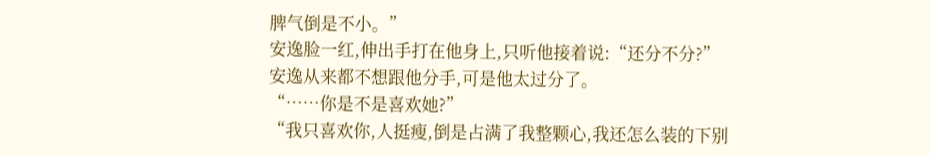脾气倒是不小。”
安逸脸一红,伸出手打在他身上,只听他接着说:“还分不分?”
安逸从来都不想跟他分手,可是他太过分了。
“……你是不是喜欢她?”
“我只喜欢你,人挺瘦,倒是占满了我整颗心,我还怎么装的下别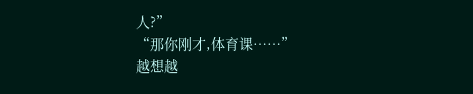人?”
“那你刚才,体育课……”
越想越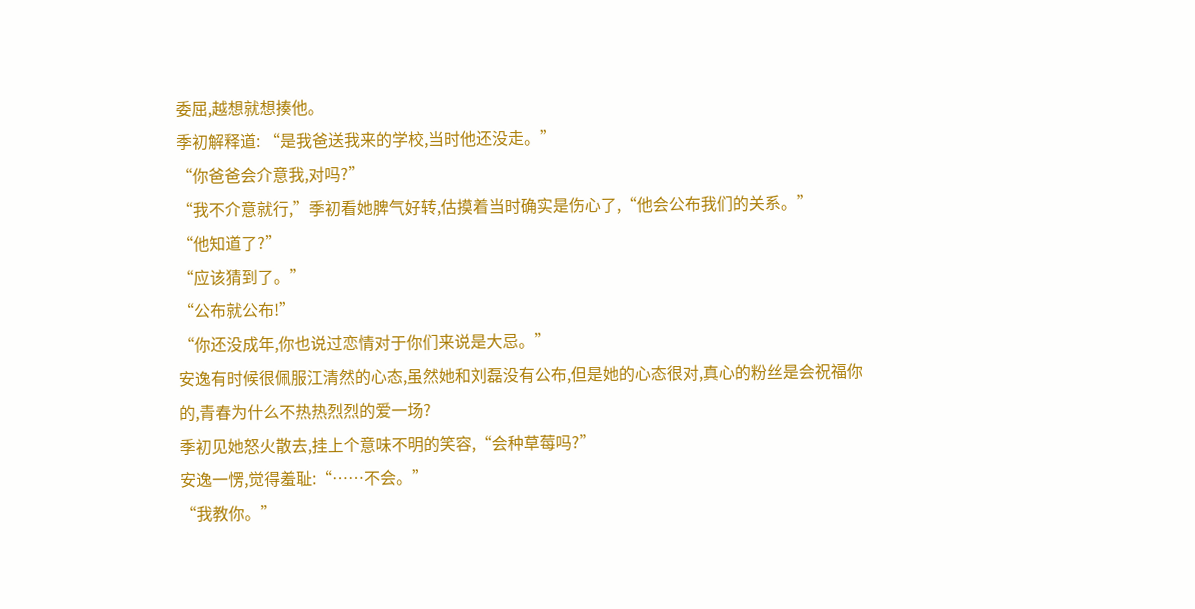委屈,越想就想揍他。
季初解释道: “是我爸送我来的学校,当时他还没走。”
“你爸爸会介意我,对吗?”
“我不介意就行,”季初看她脾气好转,估摸着当时确实是伤心了,“他会公布我们的关系。”
“他知道了?”
“应该猜到了。”
“公布就公布!”
“你还没成年,你也说过恋情对于你们来说是大忌。”
安逸有时候很佩服江清然的心态,虽然她和刘磊没有公布,但是她的心态很对,真心的粉丝是会祝福你的,青春为什么不热热烈烈的爱一场?
季初见她怒火散去,挂上个意味不明的笑容,“会种草莓吗?”
安逸一愣,觉得羞耻:“……不会。”
“我教你。”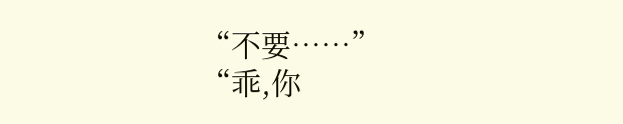“不要……”
“乖,你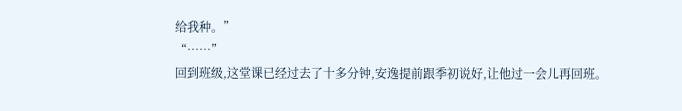给我种。”
“……”
回到班级,这堂课已经过去了十多分钟,安逸提前跟季初说好,让他过一会儿再回班。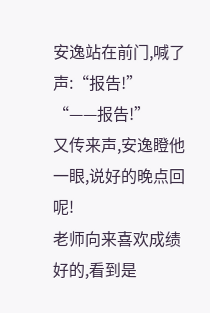安逸站在前门,喊了声:“报告!”
“——报告!”
又传来声,安逸瞪他一眼,说好的晚点回呢!
老师向来喜欢成绩好的,看到是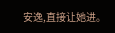安逸,直接让她进。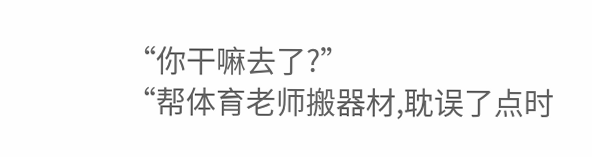“你干嘛去了?”
“帮体育老师搬器材,耽误了点时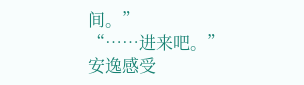间。”
“……进来吧。”
安逸感受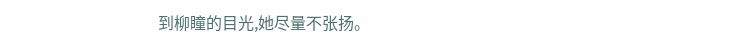到柳瞳的目光,她尽量不张扬。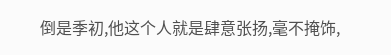倒是季初,他这个人就是肆意张扬,毫不掩饰,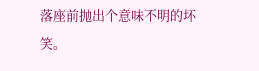落座前抛出个意味不明的坏笑。